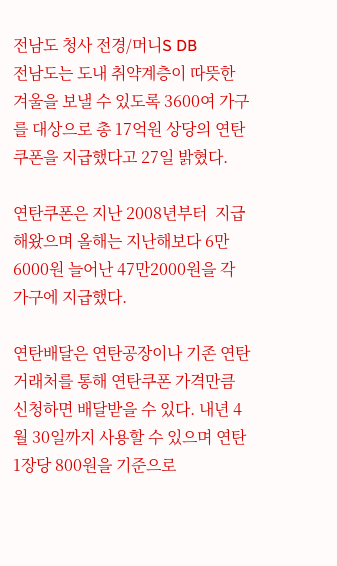전남도 청사 전경/머니S DB
전남도는 도내 취약계층이 따뜻한 겨울을 보낼 수 있도록 3600여 가구를 대상으로 총 17억원 상당의 연탄쿠폰을 지급했다고 27일 밝혔다.

연탄쿠폰은 지난 2008년부터  지급해왔으며 올해는 지난해보다 6만6000원 늘어난 47만2000원을 각 가구에 지급했다.

연탄배달은 연탄공장이나 기존 연탄거래처를 통해 연탄쿠폰 가격만큼 신청하면 배달받을 수 있다. 내년 4월 30일까지 사용할 수 있으며 연탄 1장당 800원을 기준으로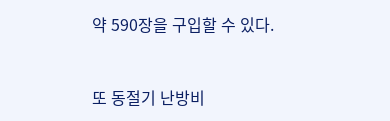약 590장을 구입할 수 있다.


또 동절기 난방비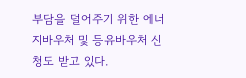부담을 덜어주기 위한 에너지바우처 및 등유바우처 신청도 받고 있다.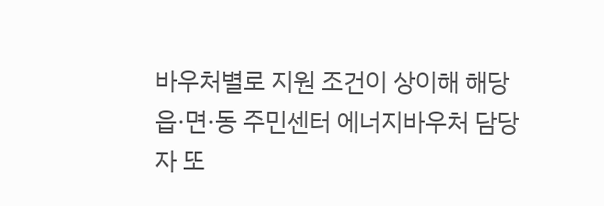바우처별로 지원 조건이 상이해 해당 읍·면·동 주민센터 에너지바우처 담당자 또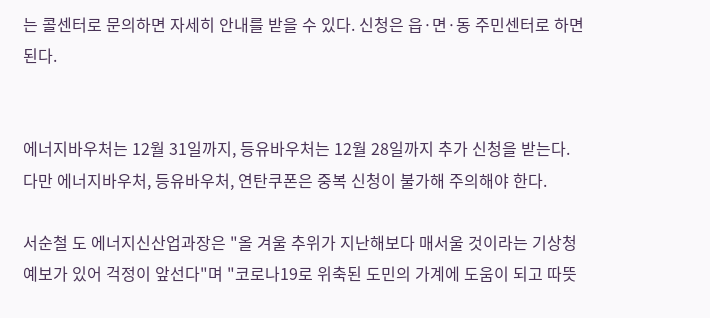는 콜센터로 문의하면 자세히 안내를 받을 수 있다. 신청은 읍·면·동 주민센터로 하면 된다.


에너지바우처는 12월 31일까지, 등유바우처는 12월 28일까지 추가 신청을 받는다. 다만 에너지바우처, 등유바우처, 연탄쿠폰은 중복 신청이 불가해 주의해야 한다.

서순철 도 에너지신산업과장은 "올 겨울 추위가 지난해보다 매서울 것이라는 기상청 예보가 있어 걱정이 앞선다"며 "코로나19로 위축된 도민의 가계에 도움이 되고 따뜻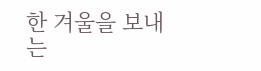한 겨울을 보내는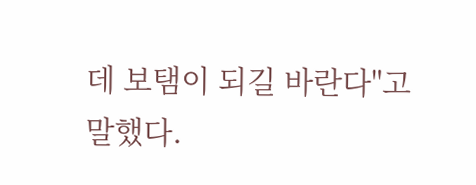데 보탬이 되길 바란다"고 말했다.